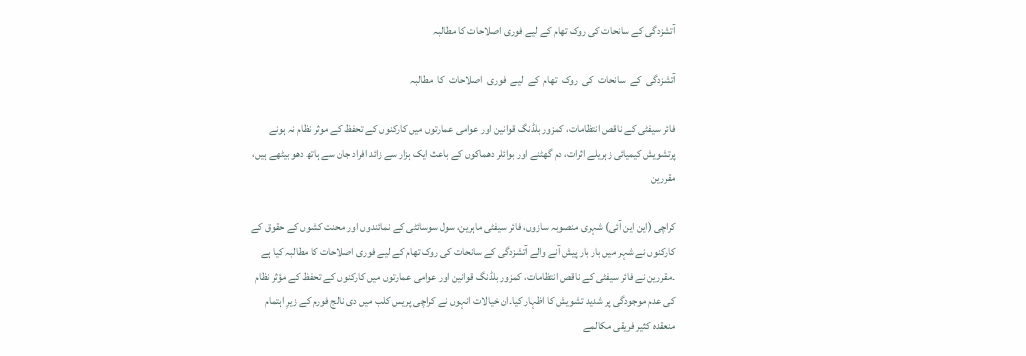آتشزدگی کے سانحات کی روک تھام کے لیے فوری اصلاحات کا مطالبہ

آتشزدگی  کے  سانحات  کی  روک  تھام  کے  لیے  فوری  اصلاحات  کا  مطالبہ

فائر سیفٹی کے ناقص انتظامات، کمزور بلڈنگ قوانین اور عوامی عمارتوں میں کارکنوں کے تحفظ کے موثر نظام نہ ہونے پرتشویش کیمیائی زہریلے اثرات، دم گھٹنے اور بوائلر دھماکوں کے باعث ایک ہزار سے زائد افراد جان سے ہاتھ دھو بیٹھے ہیں، مقررین

کراچی (این این آئی) شہری منصوبہ سازوں، فائر سیفٹی ماہرین، سول سوسائٹی کے نمائندوں اور محنت کشوں کے حقوق کے کارکنوں نے شہر میں بار بار پیش آنے والے آتشزدگی کے سانحات کی روک تھام کے لیے فوری اصلاحات کا مطالبہ کیا ہے ۔مقررین نے فائر سیفٹی کے ناقص انتظامات، کمزور بلڈنگ قوانین اور عوامی عمارتوں میں کارکنوں کے تحفظ کے مؤثر نظام کی عدم موجودگی پر شدید تشویش کا اظہار کیا۔ان خیالات انہوں نے کراچی پریس کلب میں دی نالج فورم کے زیرِ اہتمام منعقدہ کثیر فریقی مکالمے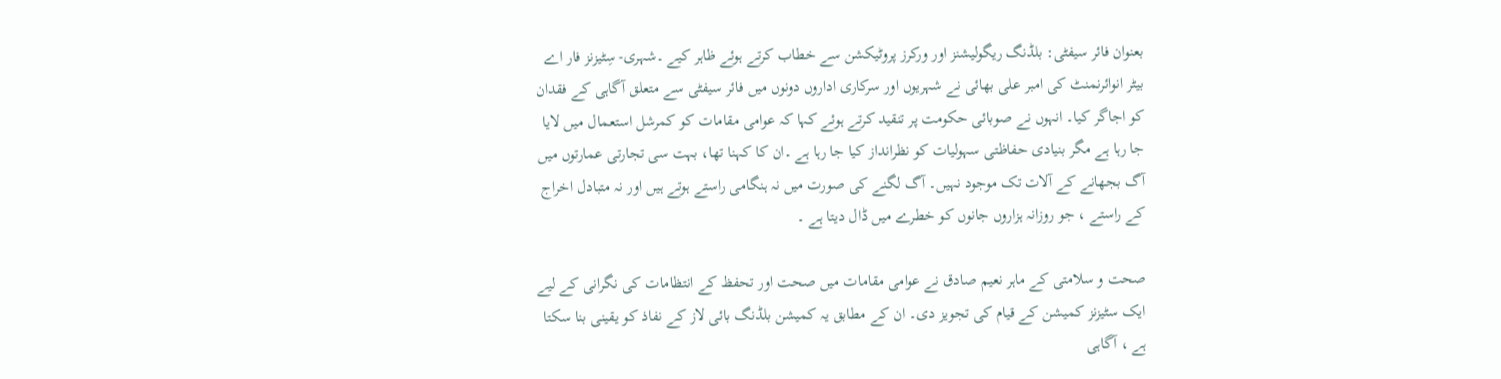بعنوان فائر سیفٹی: بلڈنگ ریگولیشنز اور ورکرز پروٹیکشن سے خطاب کرتے ہوئے ظاہر کیے ۔شہری- سِٹیزنز فار اے بیٹر انوائرنمنٹ کی امبر علی بھائی نے شہریوں اور سرکاری اداروں دونوں میں فائر سیفٹی سے متعلق آگاہی کے فقدان کو اجاگر کیا۔ انہوں نے صوبائی حکومت پر تنقید کرتے ہوئے کہا کہ عوامی مقامات کو کمرشل استعمال میں لایا جا رہا ہے مگر بنیادی حفاظتی سہولیات کو نظرانداز کیا جا رہا ہے ۔ان کا کہنا تھا، بہت سی تجارتی عمارتوں میں آگ بجھانے کے آلات تک موجود نہیں۔ آگ لگنے کی صورت میں نہ ہنگامی راستے ہوتے ہیں اور نہ متبادل اخراج کے راستے ، جو روزانہ ہزاروں جانوں کو خطرے میں ڈال دیتا ہے ۔

صحت و سلامتی کے ماہر نعیم صادق نے عوامی مقامات میں صحت اور تحفظ کے انتظامات کی نگرانی کے لیے ایک سٹیزنز کمیشن کے قیام کی تجویز دی۔ ان کے مطابق یہ کمیشن بلڈنگ بائی لاز کے نفاذ کو یقینی بنا سکتا ہے ، آگاہی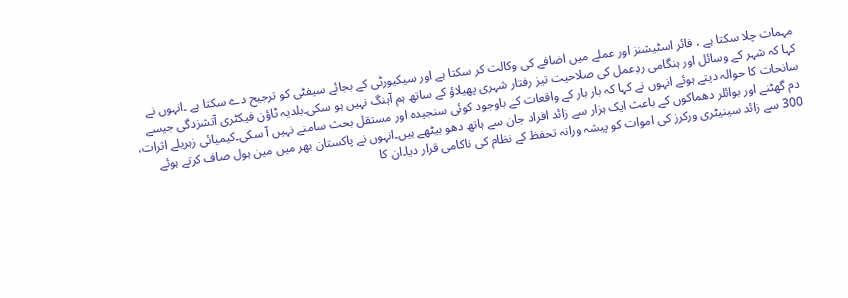مہمات چلا سکتا ہے ، فائر اسٹیشنز اور عملے میں اضافے کی وکالت کر سکتا ہے اور سیکیورٹی کے بجائے سیفٹی کو ترجیح دے سکتا ہے ۔انہوں نے کہا کہ شہر کے وسائل اور ہنگامی ردِعمل کی صلاحیت تیز رفتار شہری پھیلاؤ کے ساتھ ہم آہنگ نہیں ہو سکی۔بلدیہ ٹاؤن فیکٹری آتشزدگی جیسے سانحات کا حوالہ دیتے ہوئے انہوں نے کہا کہ بار بار کے واقعات کے باوجود کوئی سنجیدہ اور مستقل بحث سامنے نہیں آ سکی۔کیمیائی زہریلے اثرات، دم گھٹنے اور بوائلر دھماکوں کے باعث ایک ہزار سے زائد افراد جان سے ہاتھ دھو بیٹھے ہیں۔انہوں نے پاکستان بھر میں مین ہول صاف کرتے ہوئے 300 سے زائد سینیٹری ورکرز کی اموات کو پیشہ ورانہ تحفظ کے نظام کی ناکامی قرار دیا۔ان کا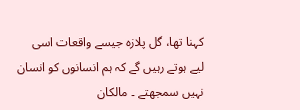کہنا تھا، گل پلازہ جیسے واقعات اسی لیے ہوتے رہیں گے کہ ہم انسانوں کو انسان نہیں سمجھتے ۔ مالکان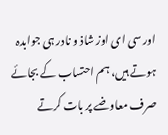اور سی ای اوز شاذ و نادر ہی جوابدہ ہوتے ہیں، ہم احتساب کے بجائے صرف معاوضے پر بات کرتے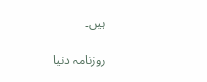ہیں۔

روزنامہ دنیا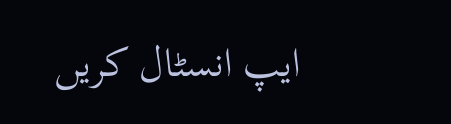ایپ انسٹال کریں